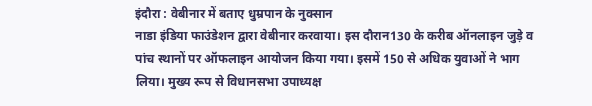इंदौरा : वेबीनार में बताए धुम्रपान के नुक्सान
नाडा इंडिया फाउंडेशन द्वारा वेबीनार करवाया। इस दौरान130 के करीब ऑनलाइन जुड़े व पांच स्थानों पर ऑफलाइन आयोजन किया गया। इसमें 150 से अधिक युवाओं ने भाग लिया। मुख्य रूप से विधानसभा उपाध्यक्ष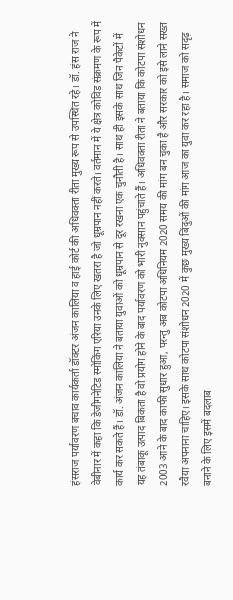हंसराज पर्यावरण बचाव कार्यकर्ता डॉक्टर अंजन कालिया व हाई कोर्ट की अधिवक्ता रीता मुख्य रूप से उपस्थित रहे। डॉ. हंस राज ने वेबीनार में कहा कि डेजीगनेटिड स्मोकिंग एरिया उनके लिए खतरा है जो धूम्रपान नहीं करते। वर्तमान में ये क्षेत्र कोविड संक्रमण के रूप में कार्य कर सकते हैं। डॉ. अंजन कालिया ने बताया युवाओं को धूम्रपान से दूर रखना एक चुनौती है। साथ ही इसके साथ जिन पैकेटों में यह तंबाकू उत्पाद बिकता है वो प्रयोग होने के बाद पर्यावरण को भारी नुक्सान पहुंचाते हैं। अधिवक्ता रीता ने बताया कि कोटपा संशोधन 2003 आने के बाद काफी सुधार हुआ, परन्तु अब कोटपा अधिनियम 2020 समय की मांग बन चुका है और सरकार को इसे लाने सख्त रवैया अपनाना चाहिए। इसके साथ कोटपा संशोधन 2020 में कुछ मुख्य बिंदुओं की मांग आज का युवा कर रहा है। समाज को सदृढ़ बनाने के लिए इसमें बदलाब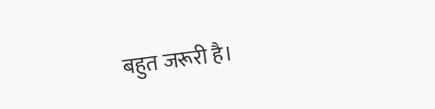बहुत जरूरी है।